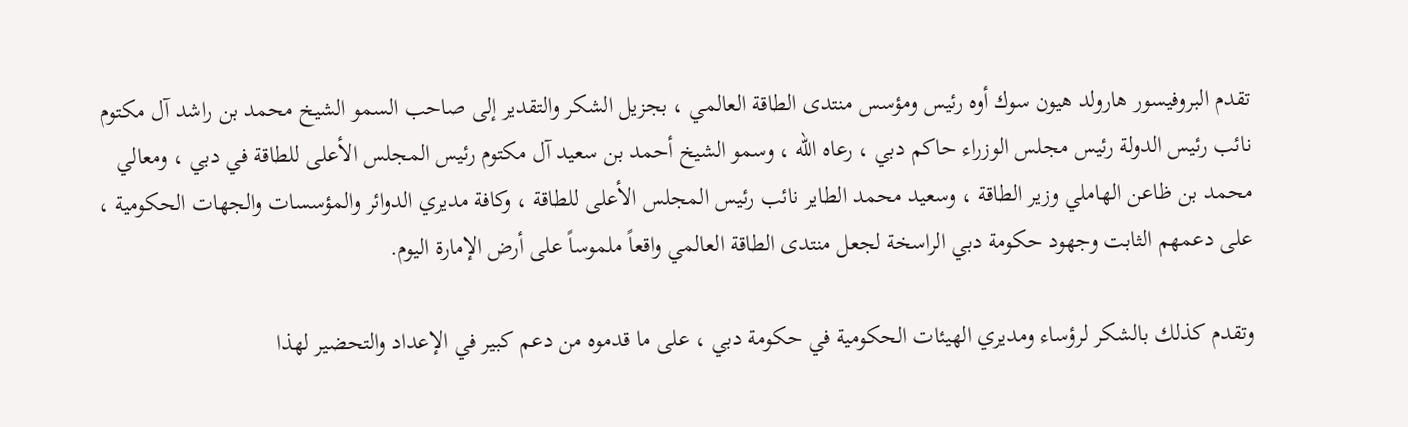تقدم البروفيسور هارولد هيون سوك أوه رئيس ومؤسس منتدى الطاقة العالمي ، بجزيل الشكر والتقدير إلى صاحب السمو الشيخ محمد بن راشد آل مكتوم نائب رئيس الدولة رئيس مجلس الوزراء حاكم دبي ، رعاه الله ، وسمو الشيخ أحمد بن سعيد آل مكتوم رئيس المجلس الأعلى للطاقة في دبي ، ومعالي محمد بن ظاعن الهاملي وزير الطاقة ، وسعيد محمد الطاير نائب رئيس المجلس الأعلى للطاقة ، وكافة مديري الدوائر والمؤسسات والجهات الحكومية ، على دعمهم الثابت وجهود حكومة دبي الراسخة لجعل منتدى الطاقة العالمي واقعاً ملموساً على أرض الإمارة اليوم.

وتقدم كذلك بالشكر لرؤساء ومديري الهيئات الحكومية في حكومة دبي ، على ما قدموه من دعم كبير في الإعداد والتحضير لهذا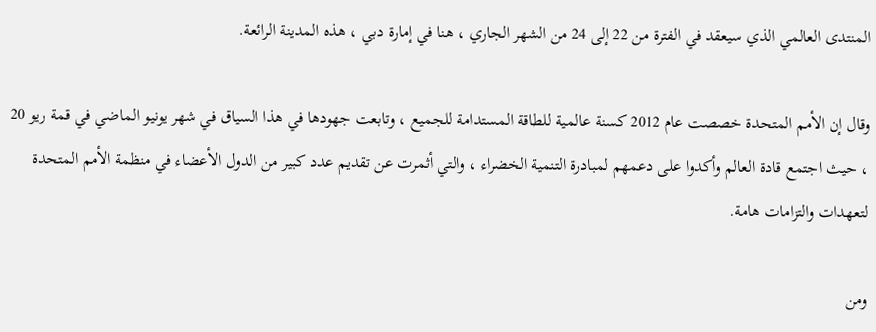المنتدى العالمي الذي سيعقد في الفترة من 22 إلى 24 من الشهر الجاري ، هنا في إمارة دبي ، هذه المدينة الرائعة.

وقال إن الأمم المتحدة خصصت عام 2012 كسنة عالمية للطاقة المستدامة للجميع ، وتابعت جهودها في هذا السياق في شهر يونيو الماضي في قمة ريو 20 ، حيث اجتمع قادة العالم وأكدوا على دعمهم لمبادرة التنمية الخضراء ، والتي أثمرت عن تقديم عدد كبير من الدول الأعضاء في منظمة الأمم المتحدة لتعهدات والتزامات هامة.

ومن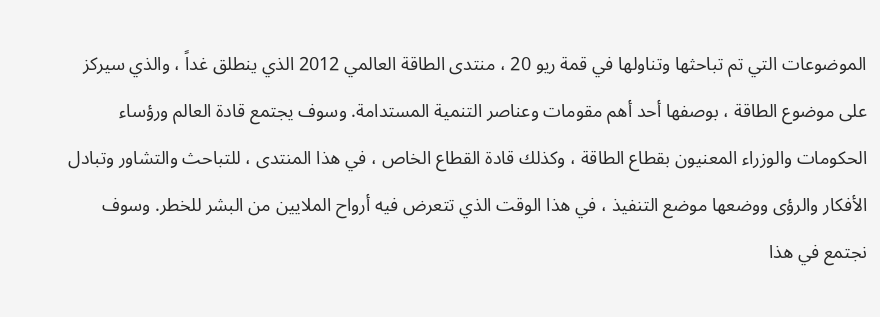الموضوعات التي تم تباحثها وتناولها في قمة ريو 20 ، منتدى الطاقة العالمي 2012 الذي ينطلق غداً ، والذي سيركز على موضوع الطاقة ، بوصفها أحد أهم مقومات وعناصر التنمية المستدامة. وسوف يجتمع قادة العالم ورؤساء الحكومات والوزراء المعنيون بقطاع الطاقة ، وكذلك قادة القطاع الخاص ، في هذا المنتدى ، للتباحث والتشاور وتبادل الأفكار والرؤى ووضعها موضع التنفيذ ، في هذا الوقت الذي تتعرض فيه أرواح الملايين من البشر للخطر. وسوف نجتمع في هذا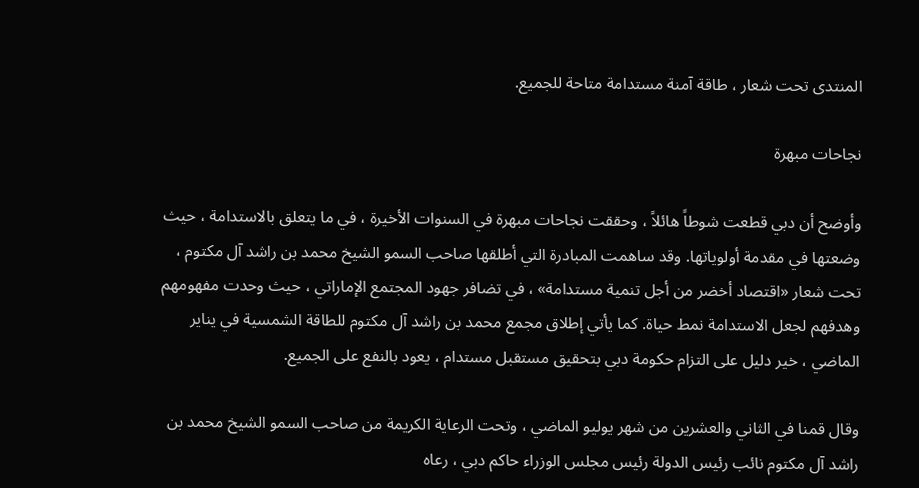المنتدى تحت شعار ، طاقة آمنة مستدامة متاحة للجميع.

نجاحات مبهرة

وأوضح أن دبي قطعت شوطاً هائلاً ، وحققت نجاحات مبهرة في السنوات الأخيرة ، في ما يتعلق بالاستدامة ، حيث وضعتها في مقدمة أولوياتها. وقد ساهمت المبادرة التي أطلقها صاحب السمو الشيخ محمد بن راشد آل مكتوم ، تحت شعار «اقتصاد أخضر من أجل تنمية مستدامة» ، في تضافر جهود المجتمع الإماراتي ، حيث وحدت مفهومهم وهدفهم لجعل الاستدامة نمط حياة. كما يأتي إطلاق مجمع محمد بن راشد آل مكتوم للطاقة الشمسية في يناير الماضي ، خير دليل على التزام حكومة دبي بتحقيق مستقبل مستدام ، يعود بالنفع على الجميع.

وقال قمنا في الثاني والعشرين من شهر يوليو الماضي ، وتحت الرعاية الكريمة من صاحب السمو الشيخ محمد بن راشد آل مكتوم نائب رئيس الدولة رئيس مجلس الوزراء حاكم دبي ، رعاه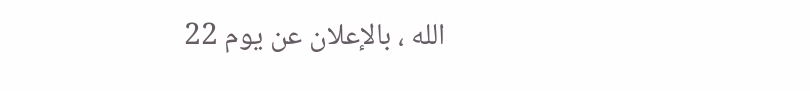الله ، بالإعلان عن يوم 22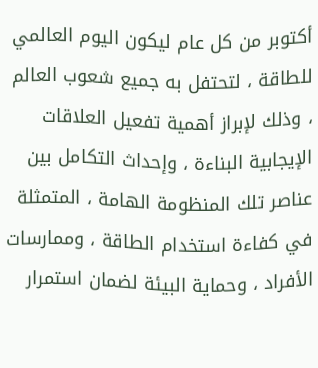أكتوبر من كل عام ليكون اليوم العالمي للطاقة ، لتحتفل به جميع شعوب العالم ، وذلك لإبراز أهمية تفعيل العلاقات الإيجابية البناءة ، وإحداث التكامل بين عناصر تلك المنظومة الهامة ، المتمثلة في كفاءة استخدام الطاقة ، وممارسات الأفراد ، وحماية البيئة لضمان استمرار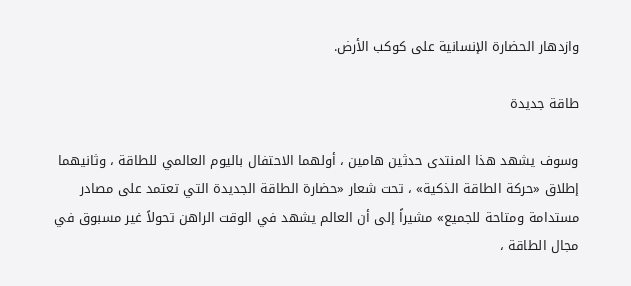وازدهار الحضارة الإنسانية على كوكب الأرض.

طاقة جديدة

وسوف يشهد هذا المنتدى حدثين هامين ، أولهما الاحتفال باليوم العالمي للطاقة ، وثانيهما إطلاق «حركة الطاقة الذكية» ، تحت شعار «حضارة الطاقة الجديدة التي تعتمد على مصادر مستدامة ومتاحة للجميع» مشيراً إلى أن العالم يشهد في الوقت الراهن تحولاً غير مسبوق في مجال الطاقة ،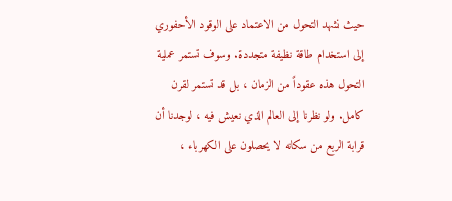حيث نشهد التحول من الاعتماد على الوقود الأحفوري إلى استخدام طاقة نظيفة متجددة. وسوف تستمر عملية التحول هذه عقوداً من الزمان ، بل قد تستمر لقرن كامل. ولو نظرنا إلى العالم الذي نعيش فيه ، لوجدنا أن قرابة الربع من سكانه لا يحصلون على الكهرباء ،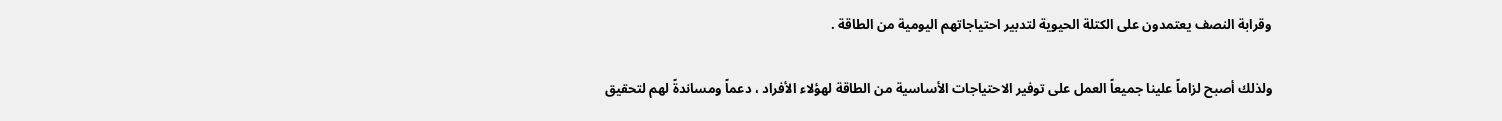وقرابة النصف يعتمدون على الكتلة الحيوية لتدبير احتياجاتهم اليومية من الطاقة .

ولذلك أصبح لزاماً علينا جميعاً العمل على توفير الاحتياجات الأساسية من الطاقة لهؤلاء الأفراد ، دعماً ومساندةً لهم لتحقيق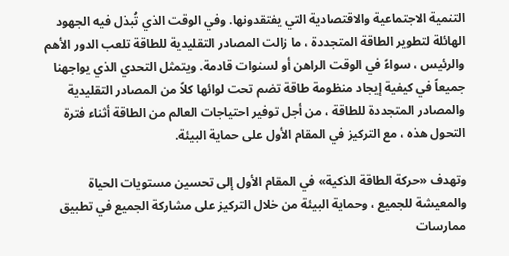التنمية الاجتماعية والاقتصادية التي يفتقدونها. وفي الوقت الذي تُبذل فيه الجهود الهائلة لتطوير الطاقة المتجددة ، ما زالت المصادر التقليدية للطاقة تلعب الدور الأهم والرئيس ، سواءً في الوقت الراهن أو لسنوات قادمة. ويتمثل التحدي الذي يواجهنا جميعاً في كيفية إيجاد منظومة طاقة تضم تحت لوائها كلاً من المصادر التقليدية والمصادر المتجددة للطاقة ، من أجل توفير احتياجات العالم من الطاقة أثناء فترة التحول هذه ، مع التركيز في المقام الأول على حماية البيئة.

وتهدف «حركة الطاقة الذكية» في المقام الأول إلى تحسين مستويات الحياة والمعيشة للجميع ، وحماية البيئة من خلال التركيز على مشاركة الجميع في تطبيق ممارسات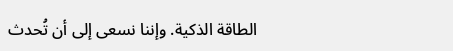الطاقة الذكية. وإننا نسعى إلى أن تُحدث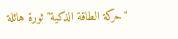"حركة الطاقة الذكية" ثورة هائلة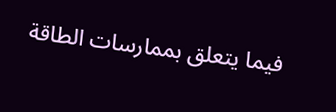فيما يتعلق بممارسات الطاقة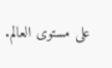على مستوى العالم.